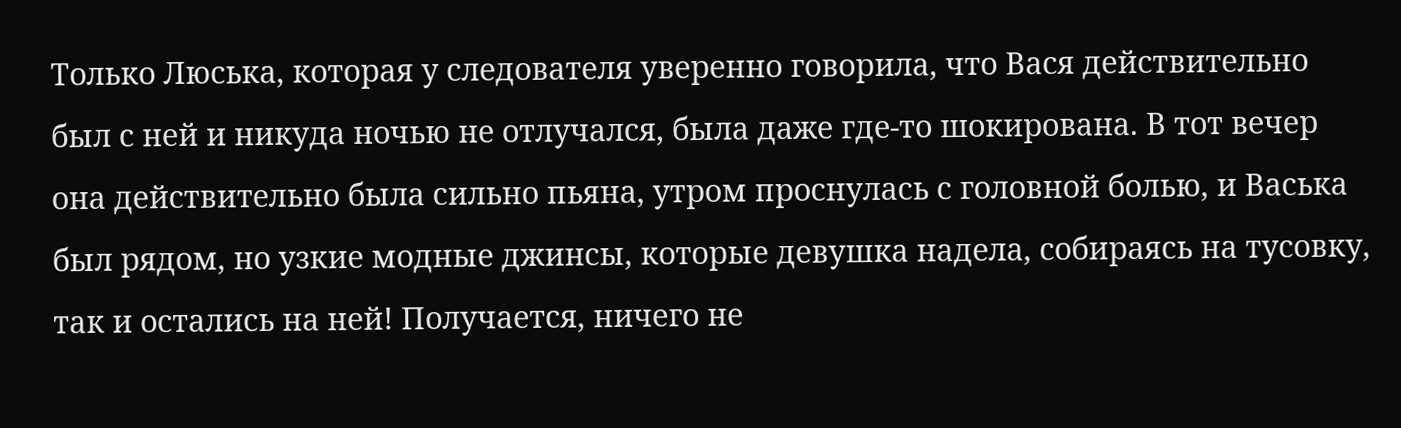Только Люська, которая у следователя уверенно говорила, что Вася действительно был с ней и никуда ночью не отлучался, была даже где-то шокирована. В тот вечер она действительно была сильно пьяна, утром проснулась с головной болью, и Васька был рядом, но узкие модные джинсы, которые девушка надела, собираясь на тусовку, так и остались на ней! Получается, ничего не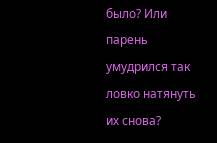было? Или парень умудрился так ловко натянуть их снова?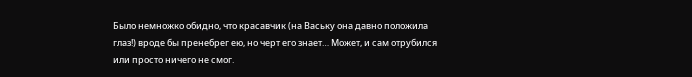Было немножко обидно, что красавчик (на Ваську она давно положила глаз!) вроде бы пренебрег ею, но черт его знает… Может, и сам отрубился или просто ничего не смог.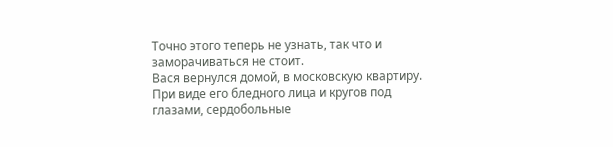Точно этого теперь не узнать, так что и заморачиваться не стоит.
Вася вернулся домой, в московскую квартиру. При виде его бледного лица и кругов под глазами, сердобольные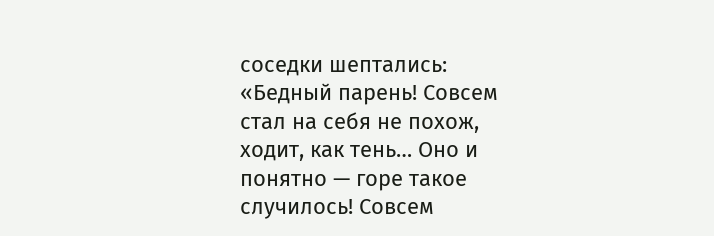соседки шептались: «Бедный парень! Совсем стал на себя не похож, ходит, как тень… Оно и понятно — горе такое случилось! Совсем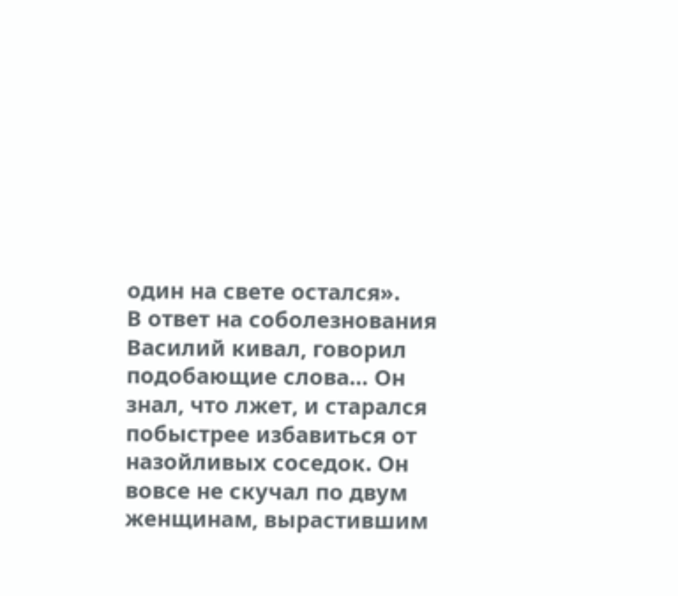один на свете остался».
В ответ на соболезнования Василий кивал, говорил подобающие слова… Он знал, что лжет, и старался побыстрее избавиться от назойливых соседок. Он вовсе не скучал по двум женщинам, вырастившим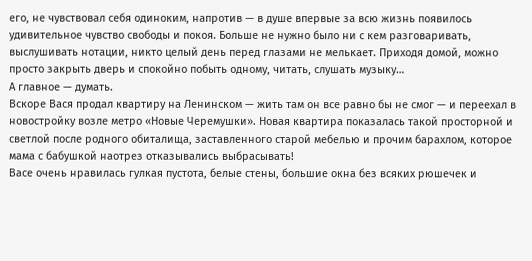его, не чувствовал себя одиноким, напротив — в душе впервые за всю жизнь появилось удивительное чувство свободы и покоя. Больше не нужно было ни с кем разговаривать, выслушивать нотации, никто целый день перед глазами не мелькает. Приходя домой, можно просто закрыть дверь и спокойно побыть одному, читать, слушать музыку…
А главное — думать.
Вскоре Вася продал квартиру на Ленинском — жить там он все равно бы не смог — и переехал в новостройку возле метро «Новые Черемушки». Новая квартира показалась такой просторной и светлой после родного обиталища, заставленного старой мебелью и прочим барахлом, которое мама с бабушкой наотрез отказывались выбрасывать!
Васе очень нравилась гулкая пустота, белые стены, большие окна без всяких рюшечек и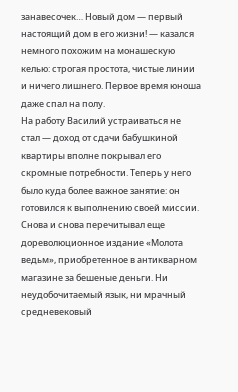занавесочек… Новый дом — первый настоящий дом в его жизни! — казался немного похожим на монашескую келью: строгая простота, чистые линии и ничего лишнего. Первое время юноша даже спал на полу.
На работу Василий устраиваться не стал — доход от сдачи бабушкиной квартиры вполне покрывал его скромные потребности. Теперь у него было куда более важное занятие: он готовился к выполнению своей миссии. Снова и снова перечитывал еще дореволюционное издание «Молота ведьм», приобретенное в антикварном магазине за бешеные деньги. Ни неудобочитаемый язык, ни мрачный средневековый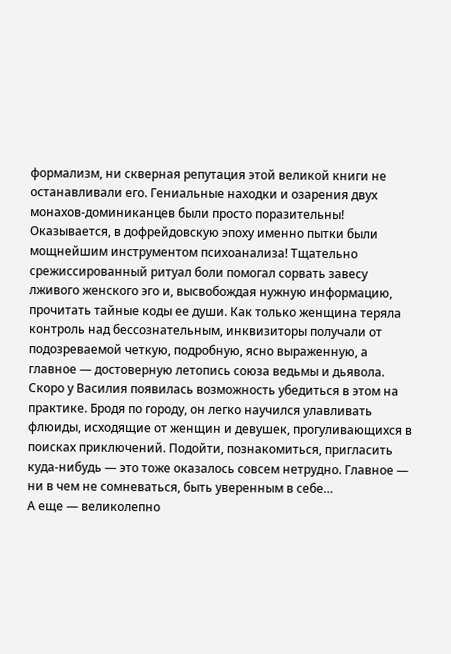формализм, ни скверная репутация этой великой книги не останавливали его. Гениальные находки и озарения двух монахов-доминиканцев были просто поразительны!
Оказывается, в дофрейдовскую эпоху именно пытки были мощнейшим инструментом психоанализа! Тщательно срежиссированный ритуал боли помогал сорвать завесу лживого женского эго и, высвобождая нужную информацию, прочитать тайные коды ее души. Как только женщина теряла контроль над бессознательным, инквизиторы получали от подозреваемой четкую, подробную, ясно выраженную, а главное — достоверную летопись союза ведьмы и дьявола.
Скоро у Василия появилась возможность убедиться в этом на практике. Бродя по городу, он легко научился улавливать флюиды, исходящие от женщин и девушек, прогуливающихся в поисках приключений. Подойти, познакомиться, пригласить куда-нибудь — это тоже оказалось совсем нетрудно. Главное — ни в чем не сомневаться, быть уверенным в себе…
А еще — великолепно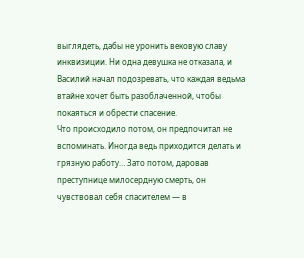выглядеть, дабы не уронить вековую славу инквизиции. Ни одна девушка не отказала, и Василий начал подозревать, что каждая ведьма втайне хочет быть разоблаченной, чтобы покаяться и обрести спасение.
Что происходило потом, он предпочитал не вспоминать. Иногда ведь приходится делать и грязную работу… Зато потом, даровав преступнице милосердную смерть, он чувствовал себя спасителем — в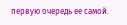первую очередь ее самой.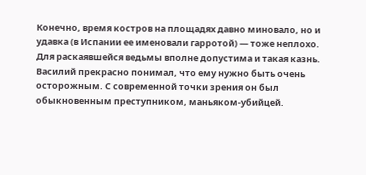Конечно, время костров на площадях давно миновало, но и удавка (в Испании ее именовали гарротой) — тоже неплохо. Для раскаявшейся ведьмы вполне допустима и такая казнь.
Василий прекрасно понимал, что ему нужно быть очень осторожным. С современной точки зрения он был обыкновенным преступником, маньяком-убийцей.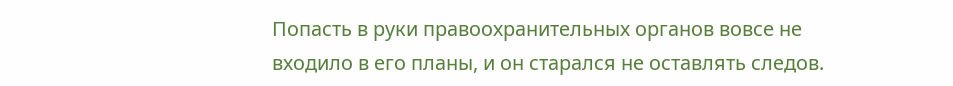Попасть в руки правоохранительных органов вовсе не входило в его планы, и он старался не оставлять следов.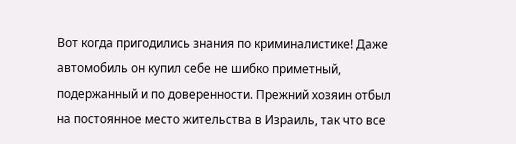Вот когда пригодились знания по криминалистике! Даже автомобиль он купил себе не шибко приметный, подержанный и по доверенности. Прежний хозяин отбыл на постоянное место жительства в Израиль, так что все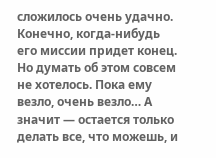сложилось очень удачно.
Конечно, когда-нибудь его миссии придет конец. Но думать об этом совсем не хотелось. Пока ему везло, очень везло… А значит — остается только делать все, что можешь, и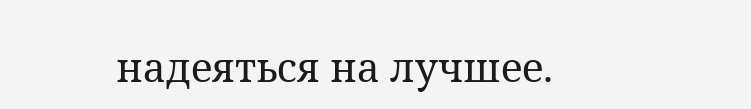надеяться на лучшее.